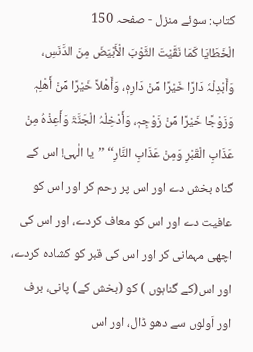کتاب: سوئے منزل - صفحہ 150
الْخَطَایَا کَمَا نَقَّیْتَ الثَّوْبَ الْأَبْیَضَ مِنَ الدَّنَسِ، وَأَبْدِلْہٗ دَارًا خَیْرًا مِّنْ دَارِہٖ، وَأَھْلاً خَیْرًا مِّنْ أَھْلِہٖ وَزَوْجًا خَیْرًا مِّنْ زَوْجِہٖ، وَأَدْخِلْہُ الْجَنَّۃَ وَأَعِذْہُ مِنْ عَذَابِ الْقَبْرِ وَمِنْ عَذَابِ النَّارِ‘‘ ’’یا الٰہی! اس کے گناہ بخش دے اور اس پر رحم کر اور اس کو عافیت دے اور اس کو معاف کردے، اور اس کی اچھی مہمانی کر اور اس کی قبر کو کشادہ کردے، اور اس(کے گناہوں ) کو (بخش کے) پانی، برف اور اَولوں سے دھو ڈال، اور اس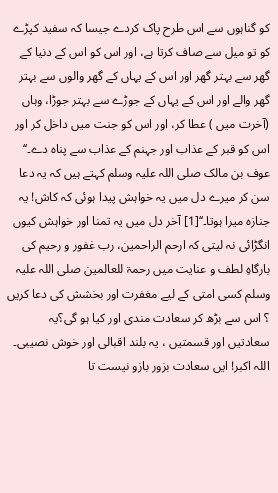کو گناہوں سے اس طرح پاک کردے جیسا کہ سفید کپڑے کو تو میل سے صاف کرتا ہے، اور اس کو اس کے دنیا کے گھر سے بہتر گھر اور اس کے یہاں کے گھر والوں سے بہتر گھر والے اور اس کے یہاں کے جوڑے سے بہتر جوڑا، وہاں (آخرت میں ) عطا کر، اور اس کو جنت میں داخل کر اور اس کو قبر کے عذاب اور جہنم کے عذاب سے پناہ دے۔‘‘ عوف بن مالک صلی اللہ علیہ وسلم کہتے ہیں کہ یہ دعا سن کر میرے دل میں یہ خواہش پیدا ہوئی کہ کاش! یہ جنازہ میرا ہوتا۔‘‘[1] آخر دل میں یہ تمنا اور خواہش کیوں انگڑائی نہ لیتی کہ ارحم الراحمین، رب غفور و رحیم کی بارگاہِ لطف و عنایت میں رحمۃ للعالمین صلی اللہ علیہ وسلم کسی امتی کے لیے مغفرت اور بخشش کی دعا کریں ؟ اس سے بڑھ کر سعادت مندی اور کیا ہو گی؟یہ سعادتیں اور قسمتیں ، یہ بلند اقبالی اور خوش نصیبی۔ اللہ اکبر! ایں سعادت بزور بازو نیست تا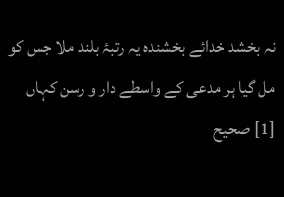نہ بخشد خدائے بخشندہ یہ رتبۂ بلند ملا جس کو مل گیا ہر مدعی کے واسطے دار و رسن کہاں
[1] صحیح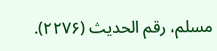مسلم، رقم الحدیث (۲۲۷۶).